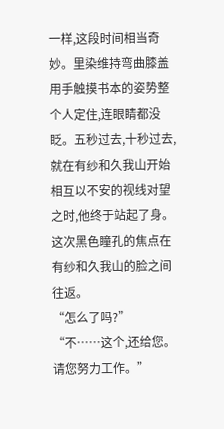一样,这段时间相当奇妙。里染维持弯曲膝盖用手触摸书本的姿势整个人定住,连眼睛都没眨。五秒过去,十秒过去,就在有纱和久我山开始相互以不安的视线对望之时,他终于站起了身。这次黑色瞳孔的焦点在有纱和久我山的脸之间往返。
“怎么了吗?”
“不……这个,还给您。请您努力工作。”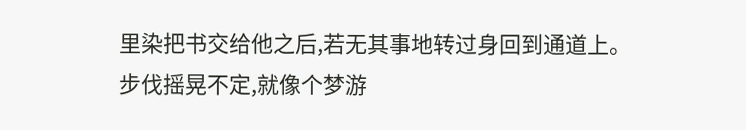里染把书交给他之后,若无其事地转过身回到通道上。
步伐摇晃不定,就像个梦游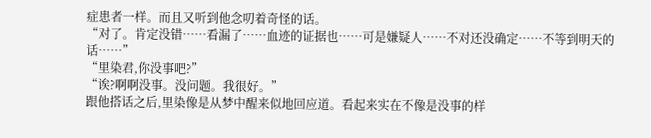症患者一样。而且又听到他念叨着奇怪的话。
“对了。肯定没错……看漏了……血迹的证据也……可是嫌疑人……不对还没确定……不等到明天的话……”
“里染君,你没事吧?”
“诶?啊啊没事。没问题。我很好。”
跟他搭话之后,里染像是从梦中醒来似地回应道。看起来实在不像是没事的样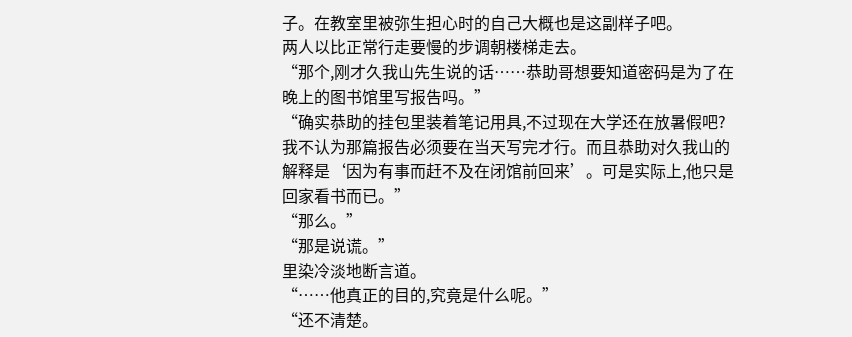子。在教室里被弥生担心时的自己大概也是这副样子吧。
两人以比正常行走要慢的步调朝楼梯走去。
“那个,刚才久我山先生说的话……恭助哥想要知道密码是为了在晚上的图书馆里写报告吗。”
“确实恭助的挂包里装着笔记用具,不过现在大学还在放暑假吧?我不认为那篇报告必须要在当天写完才行。而且恭助对久我山的解释是‘因为有事而赶不及在闭馆前回来’。可是实际上,他只是回家看书而已。”
“那么。”
“那是说谎。”
里染冷淡地断言道。
“……他真正的目的,究竟是什么呢。”
“还不清楚。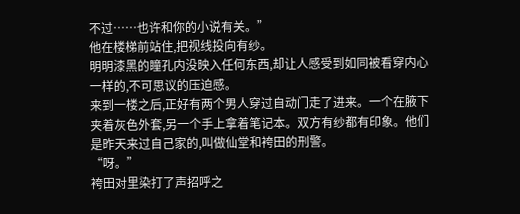不过……也许和你的小说有关。”
他在楼梯前站住,把视线投向有纱。
明明漆黑的瞳孔内没映入任何东西,却让人感受到如同被看穿内心一样的,不可思议的压迫感。
来到一楼之后,正好有两个男人穿过自动门走了进来。一个在腋下夹着灰色外套,另一个手上拿着笔记本。双方有纱都有印象。他们是昨天来过自己家的,叫做仙堂和袴田的刑警。
“呀。”
袴田对里染打了声招呼之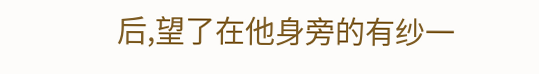后,望了在他身旁的有纱一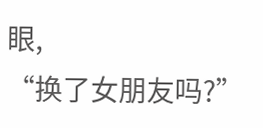眼,
“换了女朋友吗?”